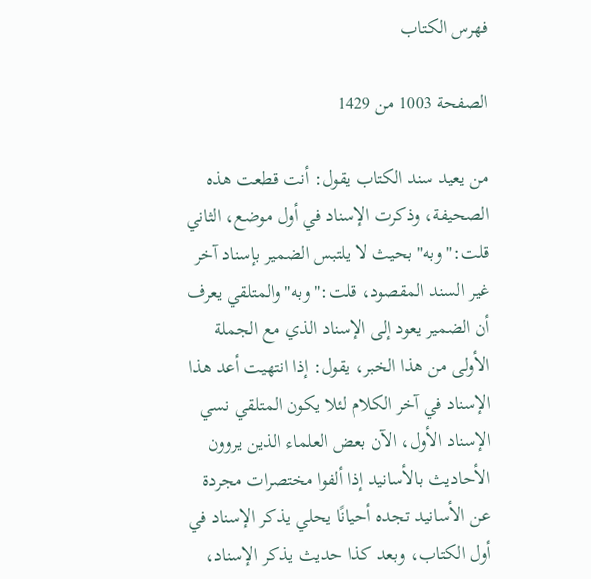فهرس الكتاب

الصفحة 1003 من 1429

من يعيد سند الكتاب يقول: أنت قطعت هذه الصحيفة، وذكرت الإسناد في أول موضع، الثاني قلت:"وبه"بحيث لا يلتبس الضمير بإسناد آخر غير السند المقصود، قلت:"وبه"والمتلقي يعرف أن الضمير يعود إلى الإسناد الذي مع الجملة الأولى من هذا الخبر، يقول: إذا انتهيت أعد هذا الإسناد في آخر الكلام لئلا يكون المتلقي نسي الإسناد الأول، الآن بعض العلماء الذين يروون الأحاديث بالأسانيد إذا ألفوا مختصرات مجردة عن الأسانيد تجده أحيانًا يحلي يذكر الإسناد في أول الكتاب، وبعد كذا حديث يذكر الإسناد،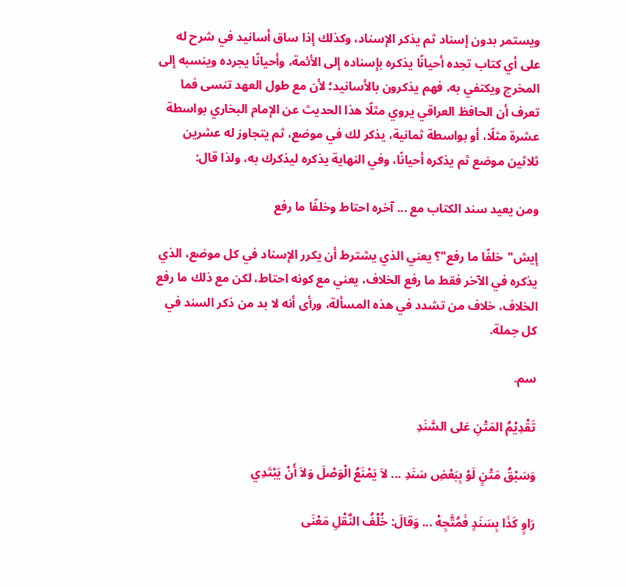ويستمر بدون إسناد ثم يذكر الإسناد، وكذلك إذا ساق أسانيد في شرح له على أي كتاب تجده أحيانًا يذكره بإسناده إلى الأئمة، وأحيانًا يجرده وينسبه إلى المخرج ويكتفي به، فهم يذكرون بالأسانيد؛ لأن مع طول العهد تنسى فما تعرف أن الحافظ العراقي يروي مثلًا هذا الحديث عن الإمام البخاري بواسطة عشرة مثلًا، أو بواسطة ثمانية، يذكر لك في موضع، ثم يتجاوز له عشرين ثلاثين موضع ثم يذكره أحيانًا، وفي النهاية يذكره ليذكرك به، ولذا قال:

ومن يعيد سند الكتاب مع ... آخره احتاط وخلفًا ما رفع

إيش"خلفًا ما رفع"؟ يعني الذي يشترط أن يكرر الإسناد في كل موضع، الذي يذكره في الآخر فقط ما رفع الخلاف، يعني مع كونه احتاط، لكن مع ذلك ما رفع الخلاف، خلاف من تشدد في هذه المسألة، ورأى أنه لا بد من ذكر السند في كل جملة.

سم.

تَقْدِيْمُ المَتْنِ عَلى السَّنَدِ

وَسَبْقُ مَتْنٍ لَوْ بِبَعْضِ سَنَدِ ... لاَ يَمْنَعُ الْوَصْلَ وَلاَ أَنْ يَبْتَدِي

رَاوٍ كَذَا بِسَنَدٍ فَمُتَّجِهْ ... وَقالَ: خُلْفُ النَّقْلِ مَعْنَى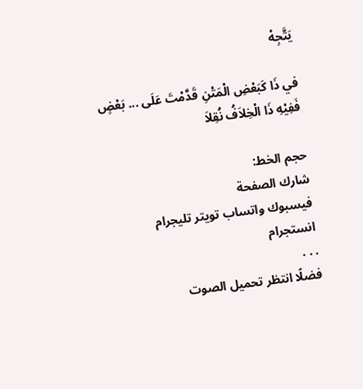يَتَّجِهْ

في ذَا كَبَعْضِ الْمَتْنِ قَدَّمْتَ عَلَى ... بَعْضٍ فَفِيْهِ ذَا الْخِلاَفُ نُقِلاَ

حجم الخط:
شارك الصفحة
فيسبوك واتساب تويتر تليجرام انستجرام
. . .
فضلًا انتظر تحميل الصوت